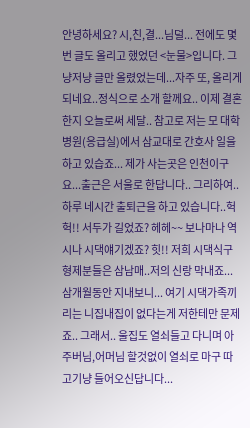안녕하세요? 시,친,결...님덜... 전에도 몇번 글도 올리고 했었던 <눈물>입니다. 그냥저냥 글만 올렸었는데...자주 또, 올리게 되네요..정식으로 소개 할께요.. 이제 결혼한지 오늘로써 세달.. 참고로 저는 모 대학병원(응급실)에서 삼교대로 간호사 일을 하고 있습죠... 제가 사는곳은 인천이구요...출근은 서울로 한답니다.. 그리하여.. 하루 네시간 출퇴근을 하고 있습니다..헉헉!! 서두가 길었죠? 헤헤~~ 보나마나 역시나 시댁얘기겠죠? 힛!! 저희 시댁식구형제분들은 삼남매..저의 신랑 막내죠... 삼개월동안 지내보니... 여기 시댁가족끼리는 니집내집이 없다는게 저한테만 문제죠.. 그래서.. 울집도 열쇠들고 다니며 아주버님,어머님 할것없이 열쇠로 마구 따고기냥 들어오신답니다...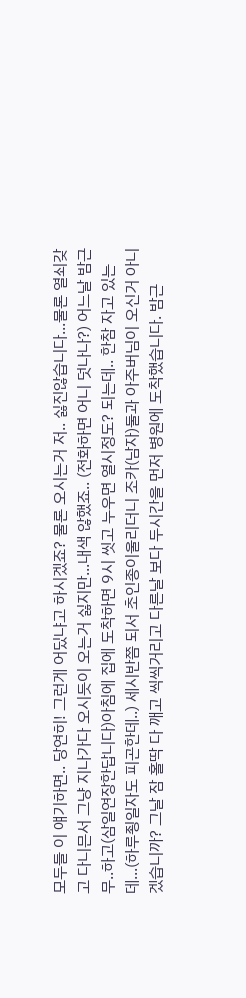모두들 이 얘기하면.. 당연히! 그런게 어딨냐고 하시겠죠? 물론 오시는거 저.. 싫진않습니다...물론 열쇠갖고 다니믄서 그냥 지나가다 오시듯이 오는거 싫지만...내색 않했죠.. (전화하면 어니 덧나나?) 어느날 밤근무..하고(삼일연장한답니다)아침에 집에 도착하면 9시 씻고 누우면 열시정도? 되는데.. 한참 자고 있는데...(하루죙일자도 피곤한데..) 세시반쯤 되서 초인종이울리더니 조카(남자)둘과 아주버님이 오신거 아니겠습니까? 그날 잠 홀딱 다 깨고 씩씩거리고 다른날 보다 두시간을 먼저 병원에 도착했습니다. 밤근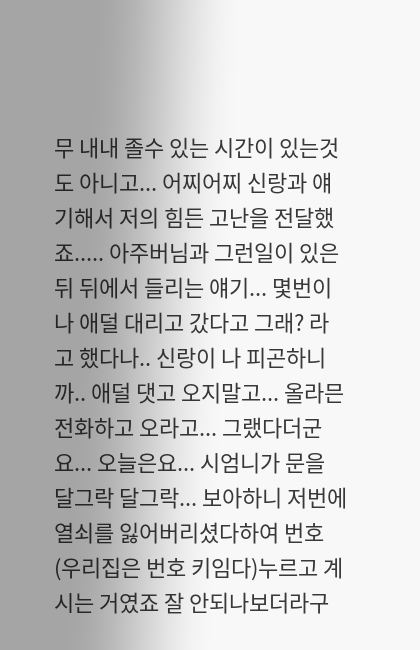무 내내 졸수 있는 시간이 있는것도 아니고... 어찌어찌 신랑과 얘기해서 저의 힘든 고난을 전달했죠..... 아주버님과 그런일이 있은뒤 뒤에서 들리는 얘기... 몇번이나 애덜 대리고 갔다고 그래? 라고 했다나.. 신랑이 나 피곤하니까.. 애덜 댓고 오지말고... 올라믄 전화하고 오라고... 그랬다더군요... 오늘은요... 시엄니가 문을 달그락 달그락... 보아하니 저번에 열쇠를 잃어버리셨다하여 번호(우리집은 번호 키임다)누르고 계시는 거였죠 잘 안되나보더라구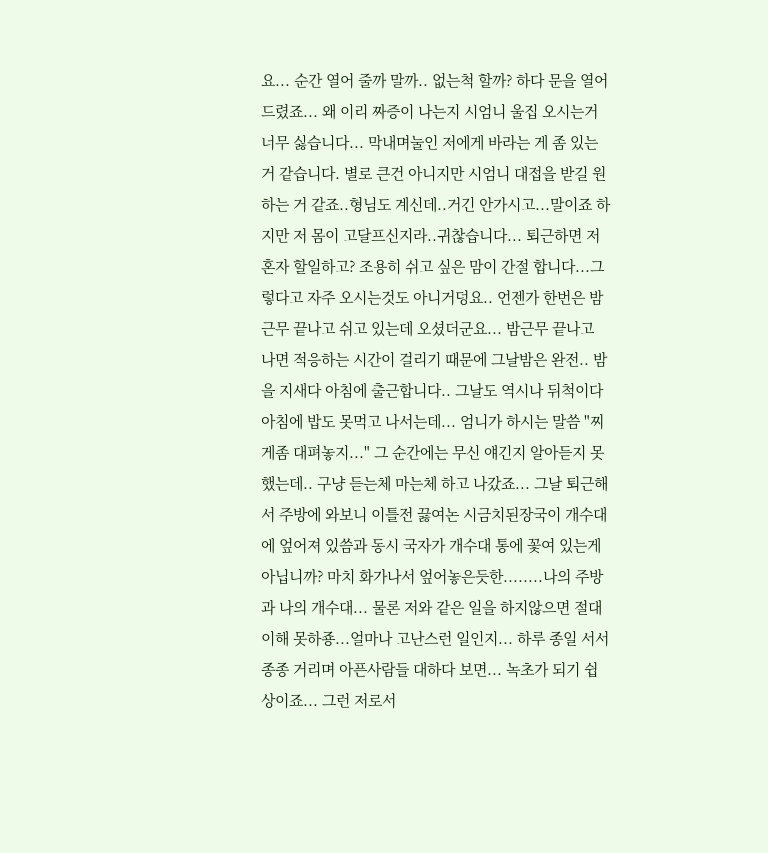요... 순간 열어 줄까 말까.. 없는척 할까? 하다 문을 열어드렸죠... 왜 이리 짜증이 나는지 시엄니 울집 오시는거 너무 싫습니다... 막내며눌인 저에게 바라는 게 좀 있는거 같습니다. 별로 큰건 아니지만 시엄니 대접을 받길 원하는 거 같죠..형님도 계신데..거긴 안가시고...말이죠 하지만 저 몸이 고달프신지라..귀찮습니다... 퇴근하면 저 혼자 할일하고? 조용히 쉬고 싶은 맘이 간절 합니다...그렇다고 자주 오시는것도 아니거덩요.. 언젠가 한번은 밤근무 끝나고 쉬고 있는데 오셨더군요... 밤근무 끝나고 나면 적응하는 시간이 걸리기 때문에 그날밤은 완전.. 밤을 지새다 아침에 출근합니다.. 그날도 역시나 뒤척이다 아침에 밥도 못먹고 나서는데... 엄니가 하시는 말씀 "찌게좀 대펴놓지..." 그 순간에는 무신 얘긴지 알아듣지 못했는데.. 구냥 듣는체 마는체 하고 나갔죠... 그날 퇴근해서 주방에 와보니 이틀전 끓여논 시금치된장국이 개수대에 엎어져 있씀과 동시 국자가 개수대 통에 꽃여 있는게 아닙니까? 마치 화가나서 엎어놓은듯한........나의 주방과 나의 개수대... 물론 저와 같은 일을 하지않으면 절대 이해 못하죵...얼마나 고난스런 일인지... 하루 종일 서서 종종 거리며 아픈사람들 대하다 보면... 녹초가 되기 쉽상이죠... 그런 저로서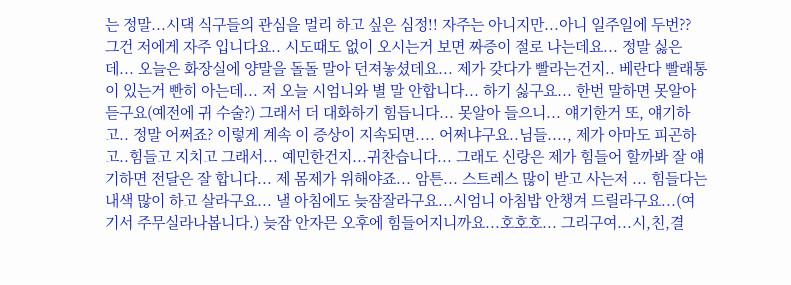는 정말...시댁 식구들의 관심을 멀리 하고 싶은 심정!! 자주는 아니지만...아니 일주일에 두번?? 그건 저에게 자주 입니다요.. 시도때도 없이 오시는거 보면 짜증이 절로 나는데요... 정말 싫은데... 오늘은 화장실에 양말을 돌돌 말아 던져놓셨데요... 제가 갖다가 빨라는건지.. 베란다 빨래통이 있는거 빤히 아는데... 저 오늘 시엄니와 별 말 안합니다... 하기 싫구요... 한번 말하면 못알아듣구요(예전에 귀 수술?) 그래서 더 대화하기 힘듭니다... 못알아 들으니... 얘기한거 또, 얘기하고.. 정말 어쩌죠? 이렇게 계속 이 증상이 지속되면.... 어쩌냐구요..님들...., 제가 아마도 피곤하고..힘들고 지치고 그래서... 예민한건지...귀찬습니다... 그래도 신랑은 제가 힘들어 할까봐 잘 얘기하면 전달은 잘 합니다... 제 몸제가 위해야죠... 암튼... 스트레스 많이 받고 사는저 ... 힘들다는 내색 많이 하고 살라구요... 낼 아침에도 늦잠잘라구요...시엄니 아침밥 안챙겨 드릴라구요...(여기서 주무실라나봅니다.) 늦잠 안자믄 오후에 힘들어지니까요...호호호... 그리구여...시,친,결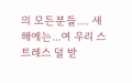의 모든분들.... 새해에는...여 우리 스트레스 덜 받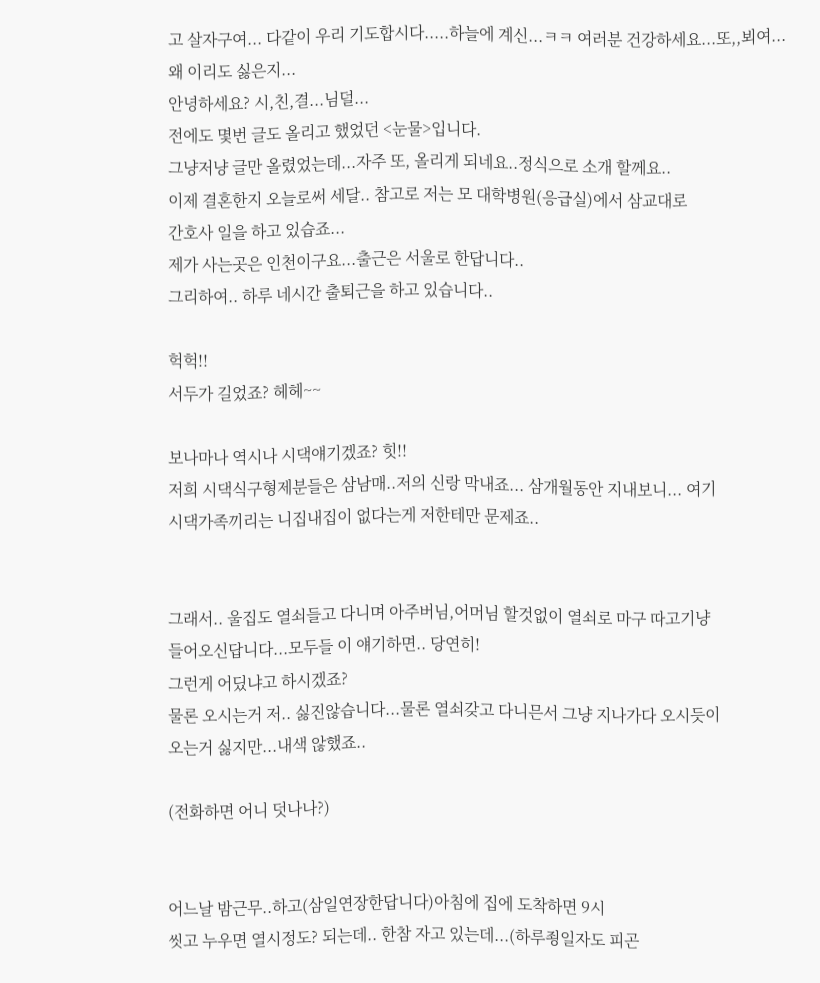고 살자구여... 다같이 우리 기도합시다.....하늘에 계신...ㅋㅋ 여러분 건강하세요...또,,뵈여...
왜 이리도 싫은지...
안녕하세요? 시,친,결...님덜...
전에도 몇번 글도 올리고 했었던 <눈물>입니다.
그냥저냥 글만 올렸었는데...자주 또, 올리게 되네요..정식으로 소개 할께요..
이제 결혼한지 오늘로써 세달.. 참고로 저는 모 대학병원(응급실)에서 삼교대로
간호사 일을 하고 있습죠...
제가 사는곳은 인천이구요...출근은 서울로 한답니다..
그리하여.. 하루 네시간 출퇴근을 하고 있습니다..

헉헉!!
서두가 길었죠? 헤헤~~

보나마나 역시나 시댁얘기겠죠? 힛!!
저희 시댁식구형제분들은 삼남매..저의 신랑 막내죠... 삼개월동안 지내보니... 여기
시댁가족끼리는 니집내집이 없다는게 저한테만 문제죠..


그래서.. 울집도 열쇠들고 다니며 아주버님,어머님 할것없이 열쇠로 마구 따고기냥
들어오신답니다...모두들 이 얘기하면.. 당연히!
그런게 어딨냐고 하시겠죠?
물론 오시는거 저.. 싫진않습니다...물론 열쇠갖고 다니믄서 그냥 지나가다 오시듯이
오는거 싫지만...내색 않했죠..

(전화하면 어니 덧나나?)


어느날 밤근무..하고(삼일연장한답니다)아침에 집에 도착하면 9시
씻고 누우면 열시정도? 되는데.. 한참 자고 있는데...(하루죙일자도 피곤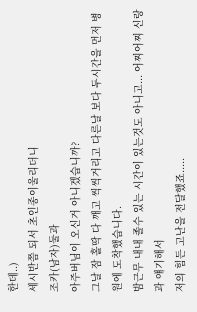한데..)
세시반쯤 되서 초인종이울리더니
조카(남자)둘과
아주버님이 오신거 아니겠습니까?
그날 잠 홀딱 다 깨고 씩씩거리고 다른날 보다 두시간을 먼저 병원에 도착했습니다.
밤근무 내내 졸수 있는 시간이 있는것도 아니고... 어찌어찌 신랑과 얘기해서
저의 힘든 고난을 전달했죠.....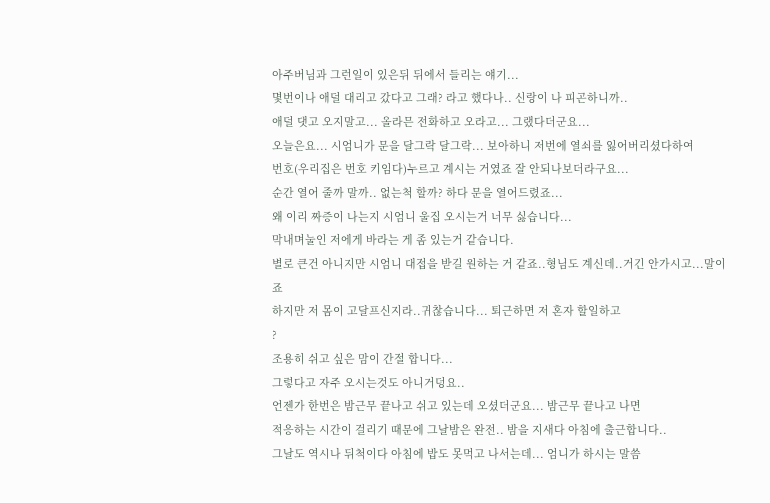아주버님과 그런일이 있은뒤 뒤에서 들리는 얘기...
몇번이나 애덜 대리고 갔다고 그래? 라고 했다나.. 신랑이 나 피곤하니까..
애덜 댓고 오지말고... 올라믄 전화하고 오라고... 그랬다더군요...
오늘은요... 시엄니가 문을 달그락 달그락... 보아하니 저번에 열쇠를 잃어버리셨다하여
번호(우리집은 번호 키임다)누르고 계시는 거였죠 잘 안되나보더라구요...
순간 열어 줄까 말까.. 없는척 할까? 하다 문을 열어드렸죠...
왜 이리 짜증이 나는지 시엄니 울집 오시는거 너무 싫습니다...
막내며눌인 저에게 바라는 게 좀 있는거 같습니다.
별로 큰건 아니지만 시엄니 대접을 받길 원하는 거 같죠..형님도 계신데..거긴 안가시고...말이죠
하지만 저 몸이 고달프신지라..귀찮습니다... 퇴근하면 저 혼자 할일하고
?
조용히 쉬고 싶은 맘이 간절 합니다...
그렇다고 자주 오시는것도 아니거덩요..
언젠가 한번은 밤근무 끝나고 쉬고 있는데 오셨더군요... 밤근무 끝나고 나면
적응하는 시간이 걸리기 때문에 그날밤은 완전.. 밤을 지새다 아침에 출근합니다..
그날도 역시나 뒤척이다 아침에 밥도 못먹고 나서는데... 엄니가 하시는 말씀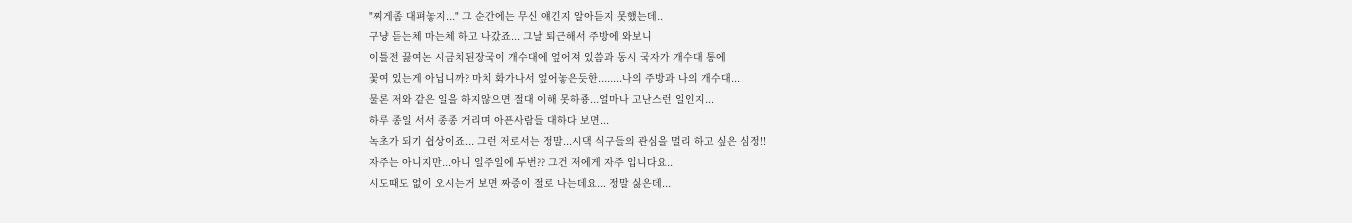"찌게좀 대펴놓지..." 그 순간에는 무신 얘긴지 알아듣지 못했는데..
구냥 듣는체 마는체 하고 나갔죠... 그날 퇴근해서 주방에 와보니
이틀전 끓여논 시금치된장국이 개수대에 엎어져 있씀과 동시 국자가 개수대 통에
꽃여 있는게 아닙니까? 마치 화가나서 엎어놓은듯한........나의 주방과 나의 개수대...
물론 저와 같은 일을 하지않으면 절대 이해 못하죵...얼마나 고난스런 일인지...
하루 종일 서서 종종 거리며 아픈사람들 대하다 보면...
녹초가 되기 쉽상이죠... 그런 저로서는 정말...시댁 식구들의 관심을 멀리 하고 싶은 심정!!
자주는 아니지만...아니 일주일에 두번?? 그건 저에게 자주 입니다요..
시도때도 없이 오시는거 보면 짜증이 절로 나는데요... 정말 싫은데...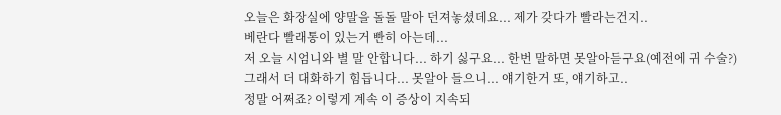오늘은 화장실에 양말을 돌돌 말아 던져놓셨데요... 제가 갖다가 빨라는건지..
베란다 빨래통이 있는거 빤히 아는데...
저 오늘 시엄니와 별 말 안합니다... 하기 싫구요... 한번 말하면 못알아듣구요(예전에 귀 수술?)
그래서 더 대화하기 힘듭니다... 못알아 들으니... 얘기한거 또, 얘기하고..
정말 어쩌죠? 이렇게 계속 이 증상이 지속되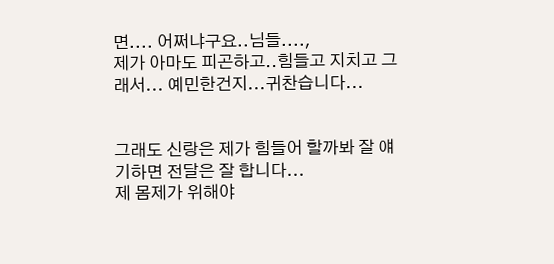면.... 어쩌냐구요..님들....,
제가 아마도 피곤하고..힘들고 지치고 그래서... 예민한건지...귀찬습니다...


그래도 신랑은 제가 힘들어 할까봐 잘 얘기하면 전달은 잘 합니다...
제 몸제가 위해야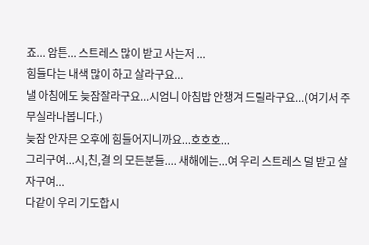죠... 암튼... 스트레스 많이 받고 사는저 ...
힘들다는 내색 많이 하고 살라구요...
낼 아침에도 늦잠잘라구요...시엄니 아침밥 안챙겨 드릴라구요...(여기서 주무실라나봅니다.)
늦잠 안자믄 오후에 힘들어지니까요...호호호...
그리구여...시,친,결 의 모든분들.... 새해에는...여 우리 스트레스 덜 받고 살자구여...
다같이 우리 기도합시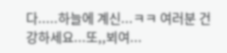다.....하늘에 계신...ㅋㅋ 여러분 건강하세요...또,,뵈여...